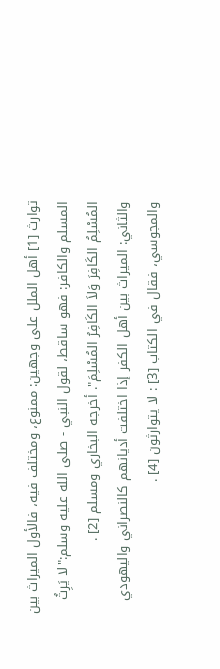توارث [1] أهل الملل على وجهين: ممنوع، ومختلف فيه، فالأول الميراث بين المسلم والكافر: فهو ساقط، لقول النبي - صلى الله عليه وسلم:"لا يَرِثُ المُسْلِمُ الكَافِرَ وَلاَ الكَافِرُ المُسْلِمَ". أخرجه البخاري ومسلم [2] .
والثاني: الميراث بين أهل الكفر إذا اختلفت أديانهم كالنصراني واليهودي والمجوسي، فقال في الكتاب [3] : لا يتوارثون [4] .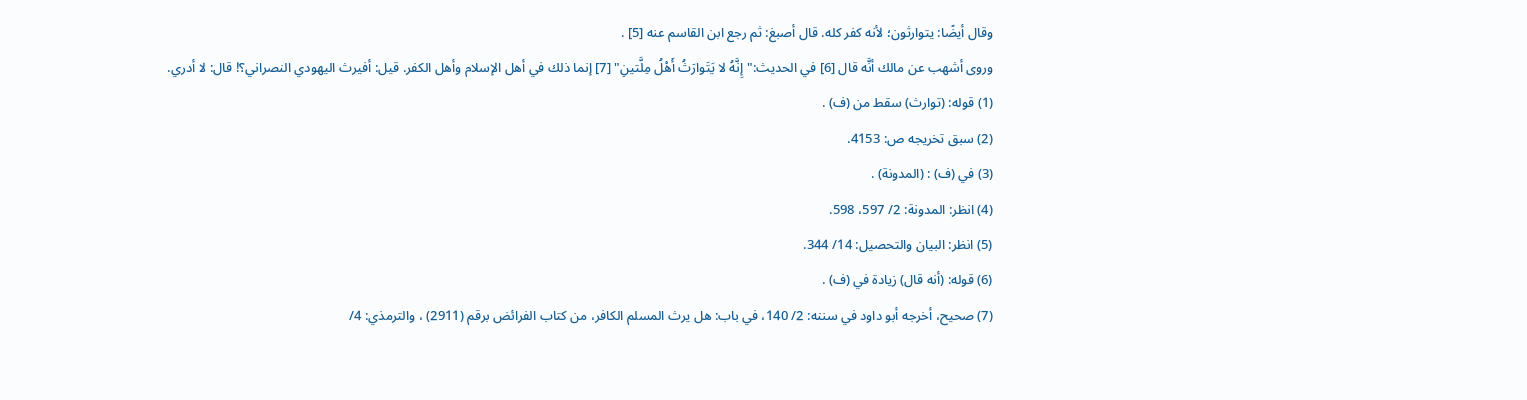وقال أيضًا: يتوارثون؛ لأنه كفر كله. قال أصبغ: ثم رجع ابن القاسم عنه [5] .
وروى أشهب عن مالك أنَّه قال [6] في الحديث:"إِنَّهُ لا يَتَوارَثُ أَهْلُ مِلَّتينِ" [7] إنما ذلك في أهل الإسلام وأهل الكفر. قيل: أفيرث اليهودي النصراني؟! قال: لا أدري.
(1) قوله: (توارث) سقط من (ف) .
(2) سبق تخريجه ص: 4153.
(3) في (ف) : (المدونة) .
(4) انظر: المدونة: 2/ 597، 598.
(5) انظر: البيان والتحصيل: 14/ 344.
(6) قوله: (أنه قال) زيادة في (ف) .
(7) صحيح، أخرجه أبو داود في سننه: 2/ 140، في باب: هل يرث المسلم الكافر، من كتاب الفرائض برقم (2911) ، والترمذي: 4/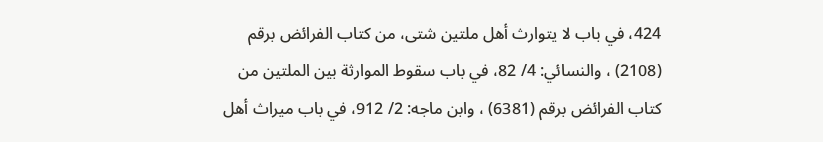424، في باب لا يتوارث أهل ملتين شتى، من كتاب الفرائض برقم (2108) ، والنسائي: 4/ 82، في باب سقوط الموارثة بين الملتين من كتاب الفرائض برقم (6381) ، وابن ماجه: 2/ 912، في باب ميراث أهل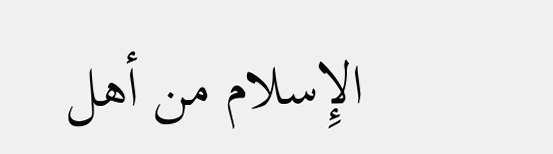الإِسلام من أهل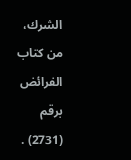الشرك، من كتاب الفرائض برقم (2731) .